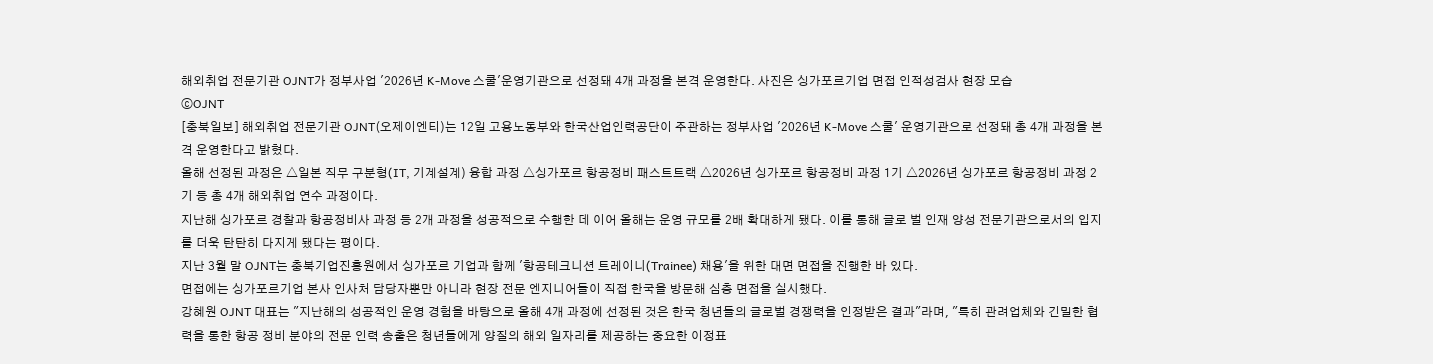해외취업 전문기관 OJNT가 정부사업 '2026년 K-Move 스쿨'운영기관으로 선정돼 4개 과정을 본격 운영한다. 사진은 싱가포르기업 면접 인적성검사 현장 모습
ⓒOJNT
[충북일보] 해외취업 전문기관 OJNT(오제이엔티)는 12일 고용노동부와 한국산업인력공단이 주관하는 정부사업 '2026년 K-Move 스쿨' 운영기관으로 선정돼 총 4개 과정을 본격 운영한다고 밝혔다.
올해 선정된 과정은 △일본 직무 구분형(IT, 기계설계) 융합 과정 △싱가포르 항공정비 패스트트랙 △2026년 싱가포르 항공정비 과정 1기 △2026년 싱가포르 항공정비 과정 2기 등 총 4개 해외취업 연수 과정이다.
지난해 싱가포르 경찰과 항공정비사 과정 등 2개 과정을 성공적으로 수행한 데 이어 올해는 운영 규모를 2배 확대하게 됐다. 이를 통해 글로 벌 인재 양성 전문기관으로서의 입지를 더욱 탄탄히 다지게 됐다는 평이다.
지난 3월 말 OJNT는 충북기업진흥원에서 싱가포르 기업과 함께 '항공테크니션 트레이니(Trainee) 채용'을 위한 대면 면접을 진행한 바 있다.
면접에는 싱가포르기업 본사 인사처 담당자뿐만 아니라 현장 전문 엔지니어들이 직접 한국을 방문해 심층 면접을 실시했다.
강혜원 OJNT 대표는 "지난해의 성공적인 운영 경험을 바탕으로 올해 4개 과정에 선정된 것은 한국 청년들의 글로벌 경쟁력을 인정받은 결과"라며, "특히 관려업체와 긴밀한 협력을 통한 항공 정비 분야의 전문 인력 송출은 청년들에게 양질의 해외 일자리를 제공하는 중요한 이정표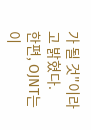가 될 것"이라고 밝혔다.
한편, OJNT는 이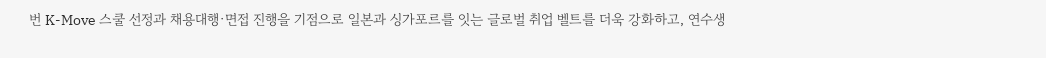번 K-Move 스쿨 선정과 채용대행·면접 진행을 기점으로 일본과 싱가포르를 잇는 글로벌 취업 벨트를 더욱 강화하고, 연수생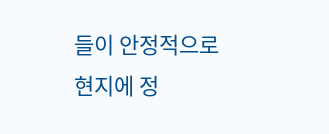들이 안정적으로 현지에 정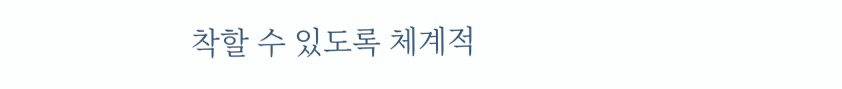착할 수 있도록 체계적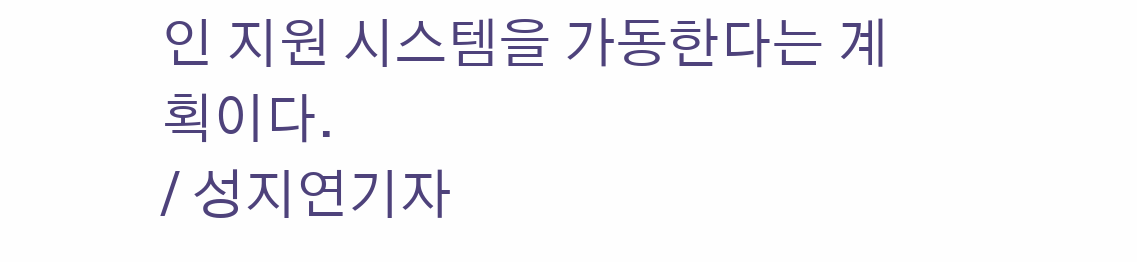인 지원 시스템을 가동한다는 계획이다.
/ 성지연기자